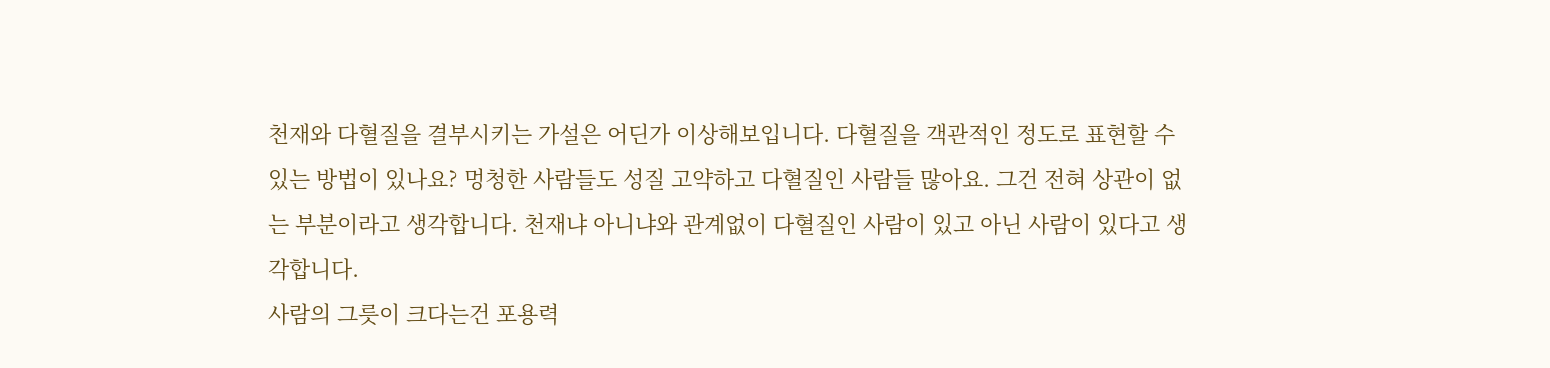천재와 다혈질을 결부시키는 가설은 어딘가 이상해보입니다. 다혈질을 객관적인 정도로 표현할 수 있는 방법이 있나요? 멍청한 사람들도 성질 고약하고 다혈질인 사람들 많아요. 그건 전혀 상관이 없는 부분이라고 생각합니다. 천재냐 아니냐와 관계없이 다혈질인 사람이 있고 아닌 사람이 있다고 생각합니다.
사람의 그릇이 크다는건 포용력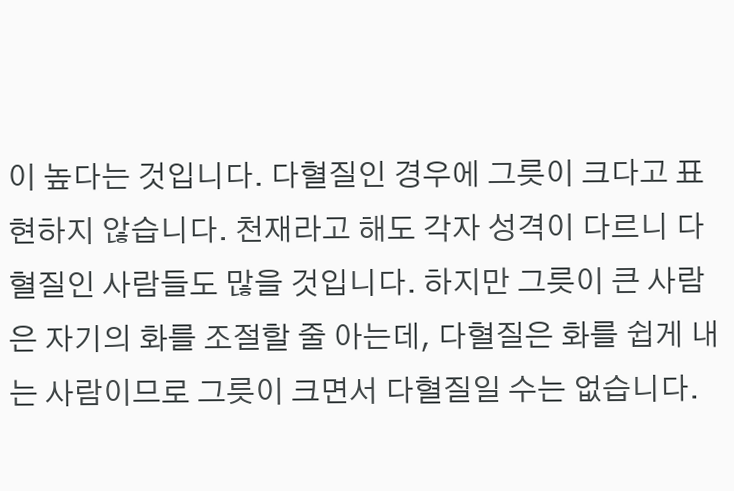이 높다는 것입니다. 다혈질인 경우에 그릇이 크다고 표현하지 않습니다. 천재라고 해도 각자 성격이 다르니 다혈질인 사람들도 많을 것입니다. 하지만 그릇이 큰 사람은 자기의 화를 조절할 줄 아는데, 다혈질은 화를 쉽게 내는 사람이므로 그릇이 크면서 다혈질일 수는 없습니다.